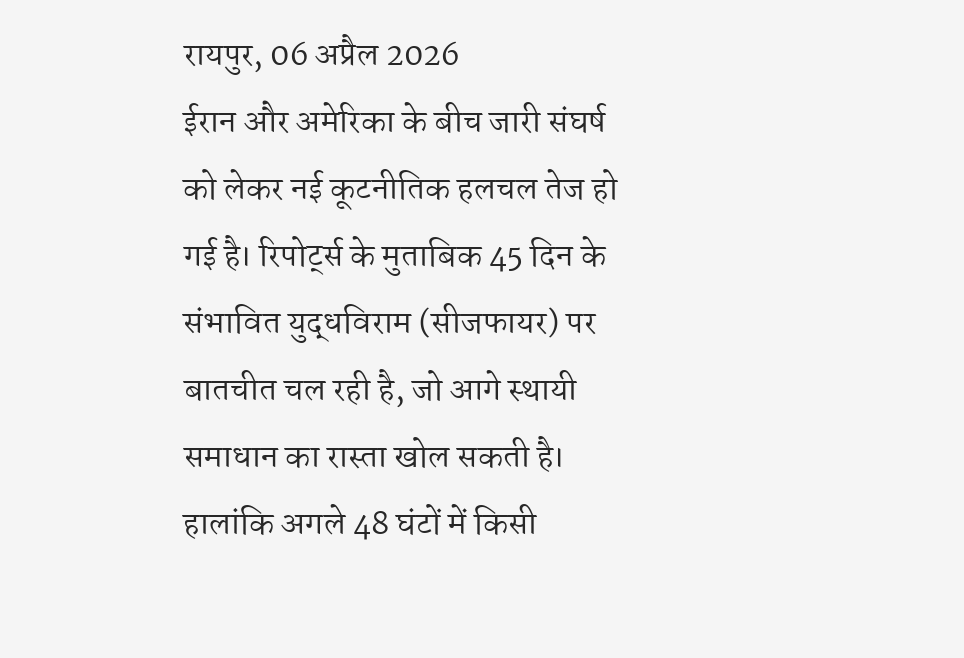रायपुर, 06 अप्रैल 2026
ईरान और अमेरिका के बीच जारी संघर्ष को लेकर नई कूटनीतिक हलचल तेज हो गई है। रिपोर्ट्स के मुताबिक 45 दिन के संभावित युद्धविराम (सीजफायर) पर बातचीत चल रही है, जो आगे स्थायी समाधान का रास्ता खोल सकती है। हालांकि अगले 48 घंटों में किसी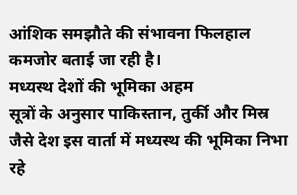आंशिक समझौते की संभावना फिलहाल कमजोर बताई जा रही है।
मध्यस्थ देशों की भूमिका अहम
सूत्रों के अनुसार पाकिस्तान, तुर्की और मिस्र जैसे देश इस वार्ता में मध्यस्थ की भूमिका निभा रहे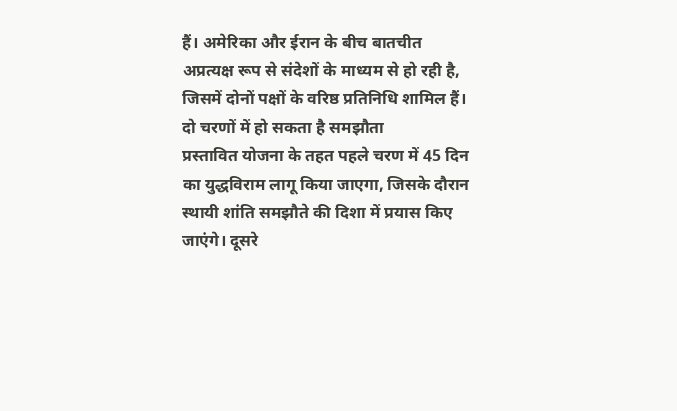हैं। अमेरिका और ईरान के बीच बातचीत अप्रत्यक्ष रूप से संदेशों के माध्यम से हो रही है, जिसमें दोनों पक्षों के वरिष्ठ प्रतिनिधि शामिल हैं।
दो चरणों में हो सकता है समझौता
प्रस्तावित योजना के तहत पहले चरण में 45 दिन का युद्धविराम लागू किया जाएगा, जिसके दौरान स्थायी शांति समझौते की दिशा में प्रयास किए जाएंगे। दूसरे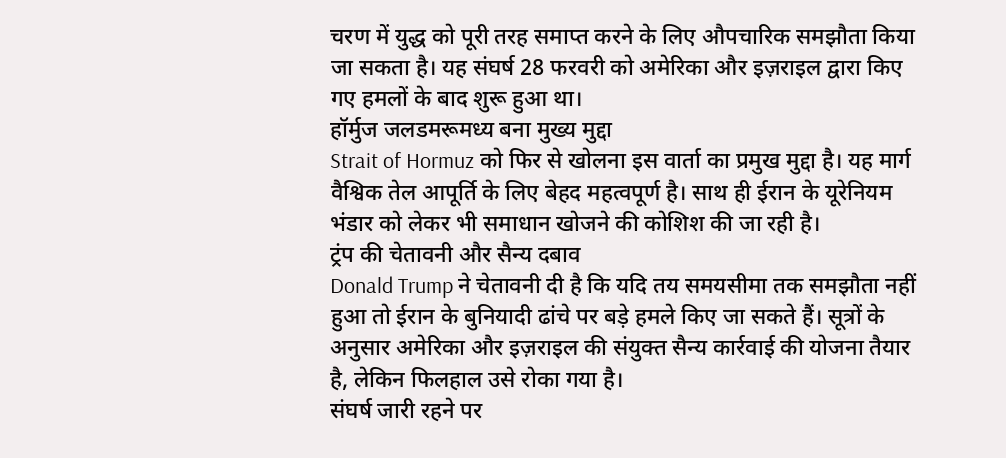चरण में युद्ध को पूरी तरह समाप्त करने के लिए औपचारिक समझौता किया जा सकता है। यह संघर्ष 28 फरवरी को अमेरिका और इज़राइल द्वारा किए गए हमलों के बाद शुरू हुआ था।
हॉर्मुज जलडमरूमध्य बना मुख्य मुद्दा
Strait of Hormuz को फिर से खोलना इस वार्ता का प्रमुख मुद्दा है। यह मार्ग वैश्विक तेल आपूर्ति के लिए बेहद महत्वपूर्ण है। साथ ही ईरान के यूरेनियम भंडार को लेकर भी समाधान खोजने की कोशिश की जा रही है।
ट्रंप की चेतावनी और सैन्य दबाव
Donald Trump ने चेतावनी दी है कि यदि तय समयसीमा तक समझौता नहीं हुआ तो ईरान के बुनियादी ढांचे पर बड़े हमले किए जा सकते हैं। सूत्रों के अनुसार अमेरिका और इज़राइल की संयुक्त सैन्य कार्रवाई की योजना तैयार है, लेकिन फिलहाल उसे रोका गया है।
संघर्ष जारी रहने पर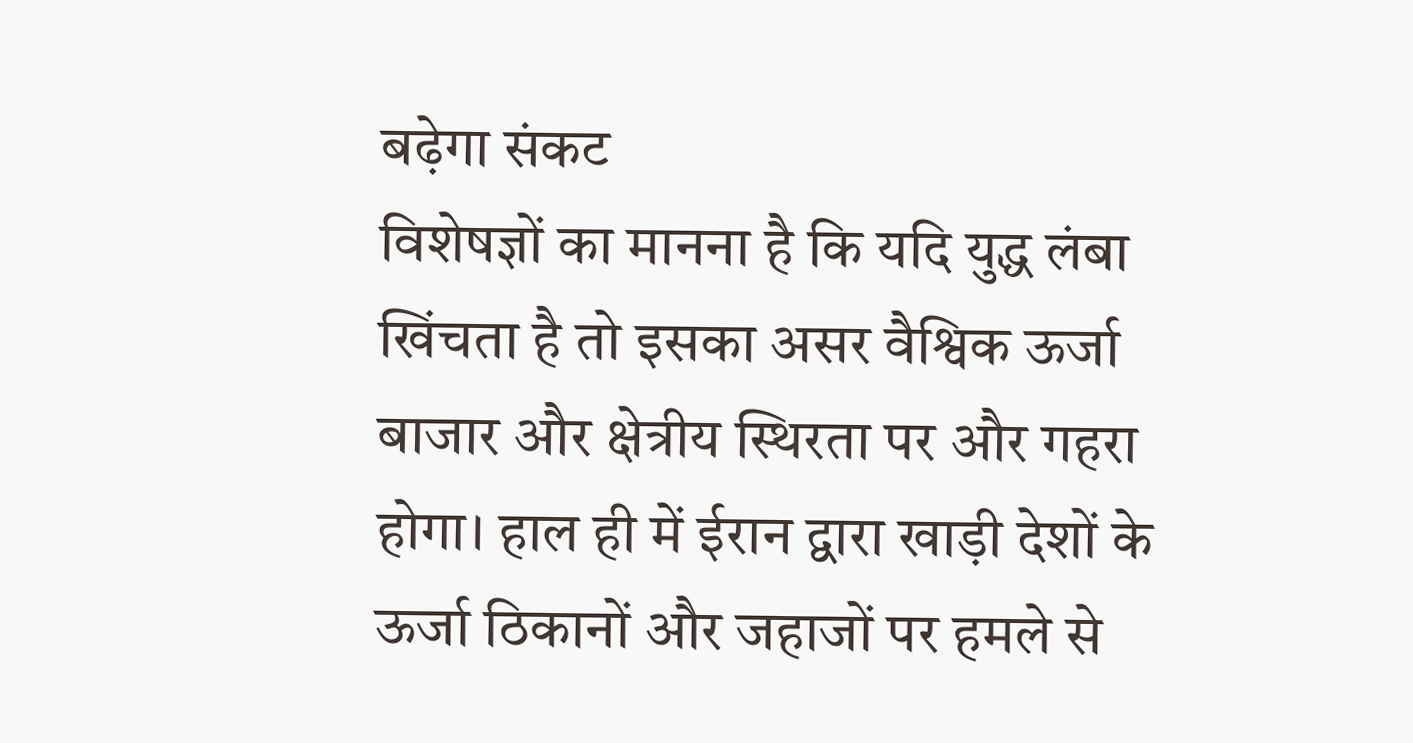बढ़ेगा संकट
विशेषज्ञों का मानना है कि यदि युद्ध लंबा खिंचता है तो इसका असर वैश्विक ऊर्जा बाजार और क्षेत्रीय स्थिरता पर और गहरा होगा। हाल ही में ईरान द्वारा खाड़ी देशों के ऊर्जा ठिकानों और जहाजों पर हमले से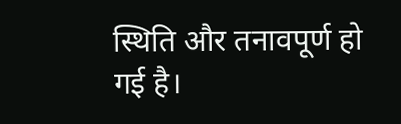स्थिति और तनावपूर्ण हो गई है।